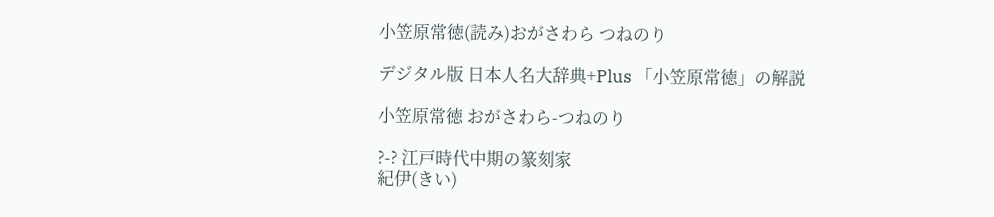小笠原常徳(読み)おがさわら つねのり

デジタル版 日本人名大辞典+Plus 「小笠原常徳」の解説

小笠原常徳 おがさわら-つねのり

?-? 江戸時代中期の篆刻家
紀伊(きい)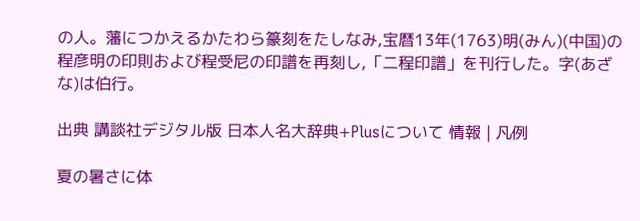の人。藩につかえるかたわら篆刻をたしなみ,宝暦13年(1763)明(みん)(中国)の程彦明の印則および程受尼の印譜を再刻し,「二程印譜」を刊行した。字(あざな)は伯行。

出典 講談社デジタル版 日本人名大辞典+Plusについて 情報 | 凡例

夏の暑さに体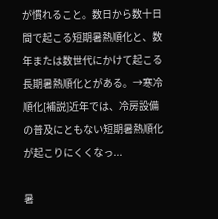が慣れること。数日から数十日間で起こる短期暑熱順化と、数年または数世代にかけて起こる長期暑熱順化とがある。→寒冷順化[補説]近年では、冷房設備の普及にともない短期暑熱順化が起こりにくくなっ...

暑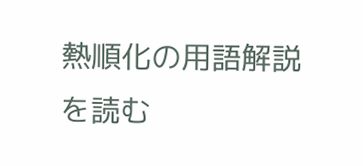熱順化の用語解説を読む